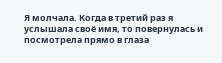Я молчала. Когда в третий раз я услышала своё имя, то повернулась и посмотрела прямо в глаза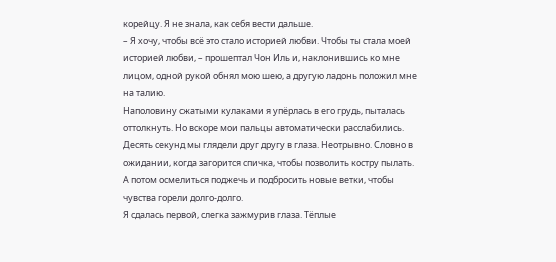корейцу. Я не знала, как себя вести дальше.
– Я хочу, чтобы всё это стало историей любви. Чтобы ты стала моей историей любви, – прошептал Чон Иль и, наклонившись ко мне лицом, одной рукой обнял мою шею, а другую ладонь положил мне на талию.
Наполовину сжатыми кулаками я упёрлась в его грудь, пыталась оттолкнуть. Но вскоре мои пальцы автоматически расслабились. Десять секунд мы глядели друг другу в глаза. Неотрывно. Словно в ожидании, когда загорится спичка, чтобы позволить костру пылать. А потом осмелиться поджечь и подбросить новые ветки, чтобы чувства горели долго-долго.
Я сдалась первой, слегка зажмурив глаза. Тёплые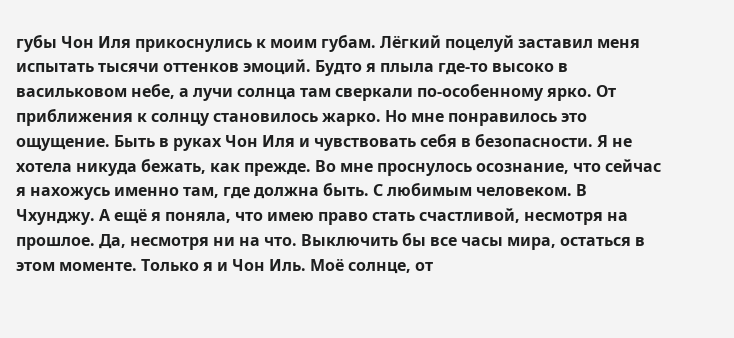губы Чон Иля прикоснулись к моим губам. Лёгкий поцелуй заставил меня испытать тысячи оттенков эмоций. Будто я плыла где-то высоко в васильковом небе, а лучи солнца там сверкали по-особенному ярко. От приближения к солнцу становилось жарко. Но мне понравилось это ощущение. Быть в руках Чон Иля и чувствовать себя в безопасности. Я не хотела никуда бежать, как прежде. Во мне проснулось осознание, что сейчас я нахожусь именно там, где должна быть. С любимым человеком. В Чхунджу. А ещё я поняла, что имею право стать счастливой, несмотря на прошлое. Да, несмотря ни на что. Выключить бы все часы мира, остаться в этом моменте. Только я и Чон Иль. Моё солнце, от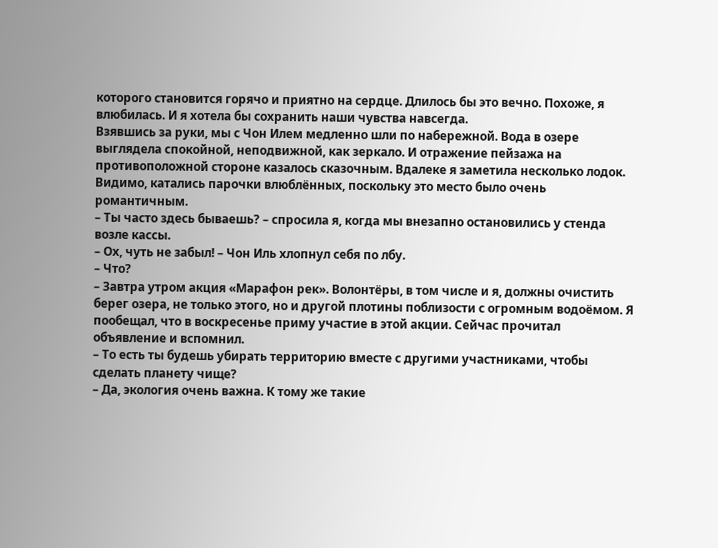которого становится горячо и приятно на сердце. Длилось бы это вечно. Похоже, я влюбилась. И я хотела бы сохранить наши чувства навсегда.
Взявшись за руки, мы с Чон Илем медленно шли по набережной. Вода в озере выглядела спокойной, неподвижной, как зеркало. И отражение пейзажа на противоположной стороне казалось сказочным. Вдалеке я заметила несколько лодок. Видимо, катались парочки влюблённых, поскольку это место было очень романтичным.
– Ты часто здесь бываешь? – спросила я, когда мы внезапно остановились у стенда возле кассы.
– Ох, чуть не забыл! – Чон Иль хлопнул себя по лбу.
– Что?
– Завтра утром акция «Марафон рек». Волонтёры, в том числе и я, должны очистить берег озера, не только этого, но и другой плотины поблизости с огромным водоёмом. Я пообещал, что в воскресенье приму участие в этой акции. Сейчас прочитал объявление и вспомнил.
– То есть ты будешь убирать территорию вместе с другими участниками, чтобы сделать планету чище?
– Да, экология очень важна. К тому же такие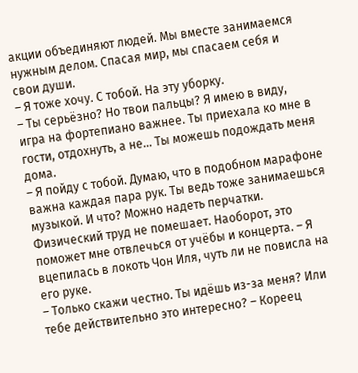акции объединяют людей. Мы вместе занимаемся нужным делом. Спасая мир, мы спасаем себя и свои души.
– Я тоже хочу. С тобой. На эту уборку.
– Ты серьёзно? Но твои пальцы? Я имею в виду, игра на фортепиано важнее. Ты приехала ко мне в гости, отдохнуть, а не… Ты можешь подождать меня дома.
– Я пойду с тобой. Думаю, что в подобном марафоне важна каждая пара рук. Ты ведь тоже занимаешься музыкой. И что? Можно надеть перчатки. Физический труд не помешает. Наоборот, это поможет мне отвлечься от учёбы и концерта. – Я вцепилась в локоть Чон Иля, чуть ли не повисла на его руке.
– Только скажи честно. Ты идёшь из-за меня? Или тебе действительно это интересно? – Кореец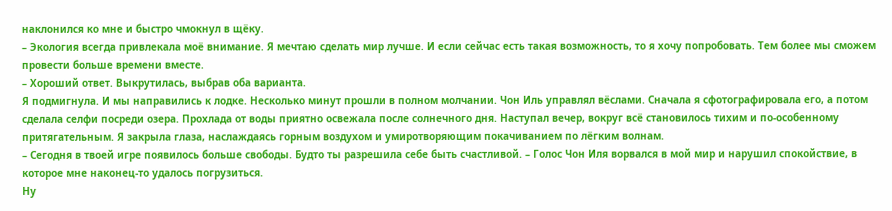наклонился ко мне и быстро чмокнул в щёку.
– Экология всегда привлекала моё внимание. Я мечтаю сделать мир лучше. И если сейчас есть такая возможность, то я хочу попробовать. Тем более мы сможем провести больше времени вместе.
– Хороший ответ. Выкрутилась, выбрав оба варианта.
Я подмигнула. И мы направились к лодке. Несколько минут прошли в полном молчании. Чон Иль управлял вёслами. Сначала я сфотографировала его, а потом сделала селфи посреди озера. Прохлада от воды приятно освежала после солнечного дня. Наступал вечер, вокруг всё становилось тихим и по-особенному притягательным. Я закрыла глаза, наслаждаясь горным воздухом и умиротворяющим покачиванием по лёгким волнам.
– Сегодня в твоей игре появилось больше свободы. Будто ты разрешила себе быть счастливой. – Голос Чон Иля ворвался в мой мир и нарушил спокойствие, в которое мне наконец-то удалось погрузиться.
Ну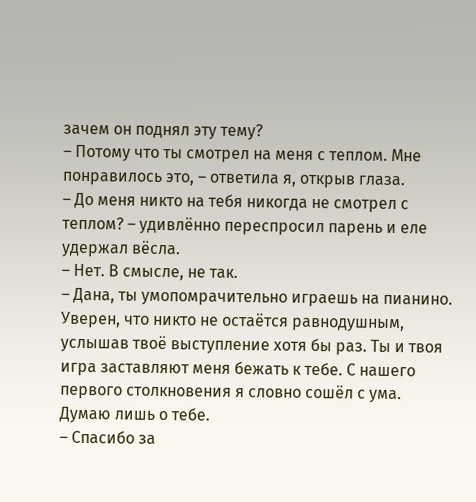зачем он поднял эту тему?
– Потому что ты смотрел на меня с теплом. Мне понравилось это, – ответила я, открыв глаза.
– До меня никто на тебя никогда не смотрел с теплом? – удивлённо переспросил парень и еле удержал вёсла.
– Нет. В смысле, не так.
– Дана, ты умопомрачительно играешь на пианино. Уверен, что никто не остаётся равнодушным, услышав твоё выступление хотя бы раз. Ты и твоя игра заставляют меня бежать к тебе. С нашего первого столкновения я словно сошёл с ума. Думаю лишь о тебе.
– Спасибо за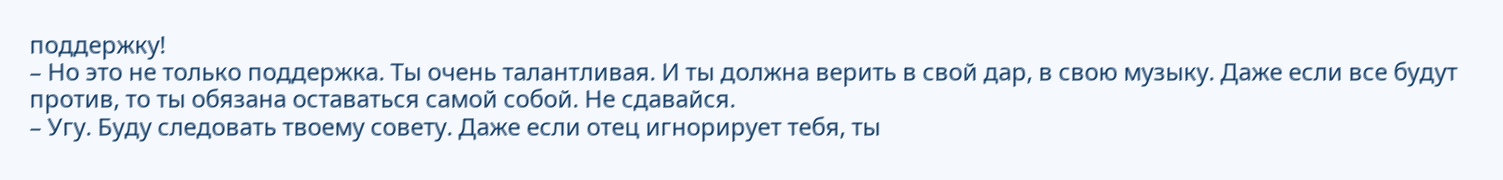поддержку!
– Но это не только поддержка. Ты очень талантливая. И ты должна верить в свой дар, в свою музыку. Даже если все будут против, то ты обязана оставаться самой собой. Не сдавайся.
– Угу. Буду следовать твоему совету. Даже если отец игнорирует тебя, ты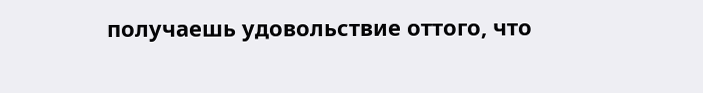получаешь удовольствие оттого, что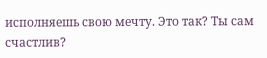исполняешь свою мечту. Это так? Ты сам счастлив?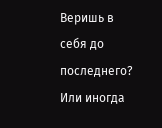Веришь в себя до последнего? Или иногда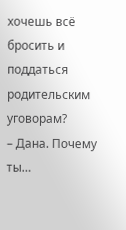хочешь всё бросить и поддаться родительским уговорам?
– Дана. Почему ты…